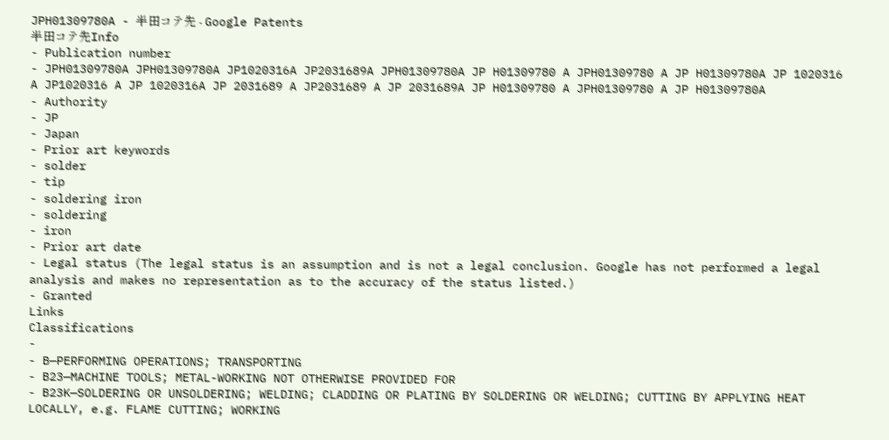JPH01309780A - 半田コテ先 - Google Patents
半田コテ先Info
- Publication number
- JPH01309780A JPH01309780A JP1020316A JP2031689A JPH01309780A JP H01309780 A JPH01309780 A JP H01309780A JP 1020316 A JP1020316 A JP 1020316A JP 2031689 A JP2031689 A JP 2031689A JP H01309780 A JPH01309780 A JP H01309780A
- Authority
- JP
- Japan
- Prior art keywords
- solder
- tip
- soldering iron
- soldering
- iron
- Prior art date
- Legal status (The legal status is an assumption and is not a legal conclusion. Google has not performed a legal analysis and makes no representation as to the accuracy of the status listed.)
- Granted
Links
Classifications
-
- B—PERFORMING OPERATIONS; TRANSPORTING
- B23—MACHINE TOOLS; METAL-WORKING NOT OTHERWISE PROVIDED FOR
- B23K—SOLDERING OR UNSOLDERING; WELDING; CLADDING OR PLATING BY SOLDERING OR WELDING; CUTTING BY APPLYING HEAT LOCALLY, e.g. FLAME CUTTING; WORKING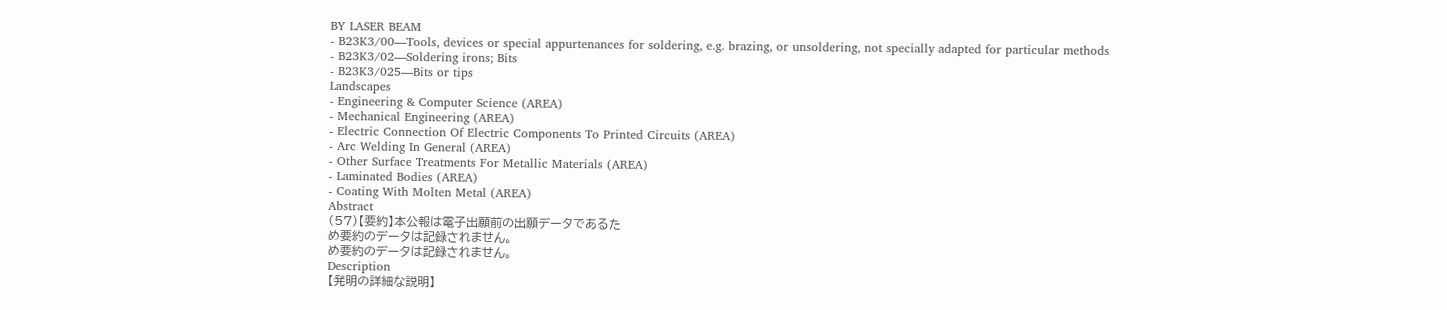BY LASER BEAM
- B23K3/00—Tools, devices or special appurtenances for soldering, e.g. brazing, or unsoldering, not specially adapted for particular methods
- B23K3/02—Soldering irons; Bits
- B23K3/025—Bits or tips
Landscapes
- Engineering & Computer Science (AREA)
- Mechanical Engineering (AREA)
- Electric Connection Of Electric Components To Printed Circuits (AREA)
- Arc Welding In General (AREA)
- Other Surface Treatments For Metallic Materials (AREA)
- Laminated Bodies (AREA)
- Coating With Molten Metal (AREA)
Abstract
(57)【要約】本公報は電子出願前の出願データであるた
め要約のデータは記録されません。
め要約のデータは記録されません。
Description
【発明の詳細な説明】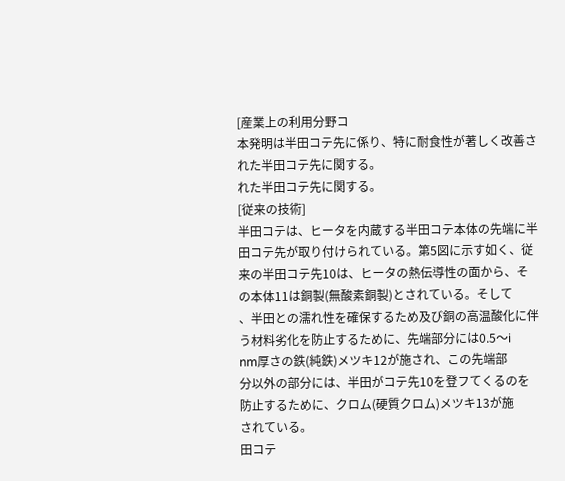[産業上の利用分野コ
本発明は半田コテ先に係り、特に耐食性が著しく改善さ
れた半田コテ先に関する。
れた半田コテ先に関する。
[従来の技術]
半田コテは、ヒータを内蔵する半田コテ本体の先端に半
田コテ先が取り付けられている。第5図に示す如く、従
来の半田コテ先10は、ヒータの熱伝導性の面から、そ
の本体11は銅製(無酸素銅製)とされている。そして
、半田との濡れ性を確保するため及び銅の高温酸化に伴
う材料劣化を防止するために、先端部分には0.5〜i
nm厚さの鉄(純鉄)メツキ12が施され、この先端部
分以外の部分には、半田がコテ先10を登フてくるのを
防止するために、クロム(硬質クロム)メツキ13が施
されている。
田コテ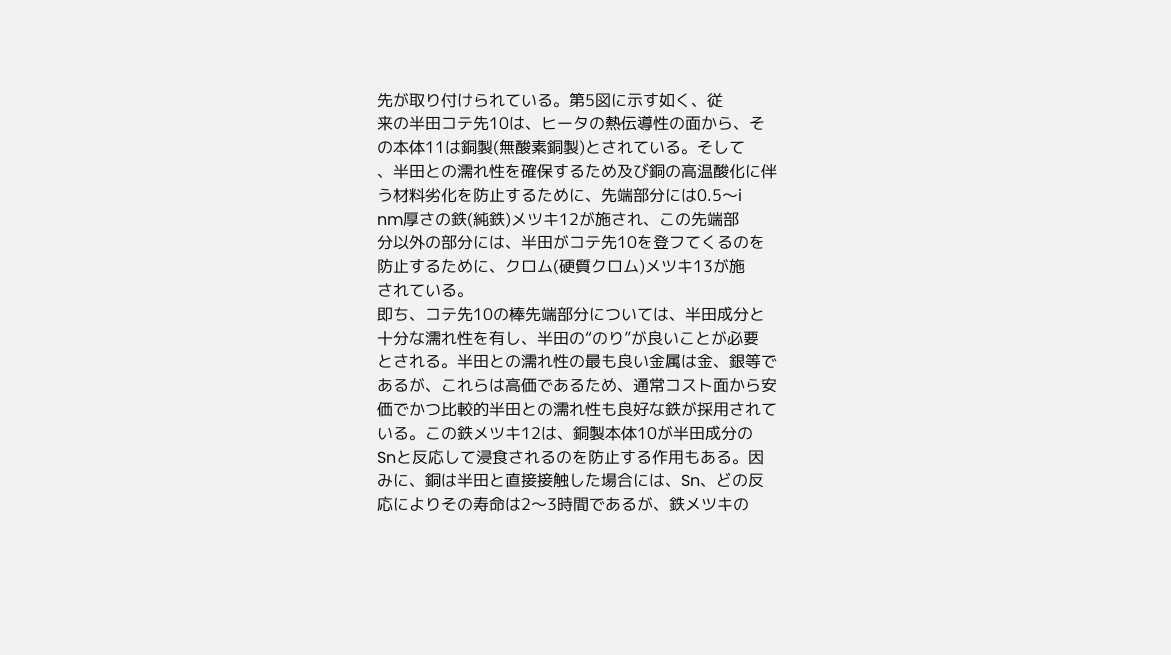先が取り付けられている。第5図に示す如く、従
来の半田コテ先10は、ヒータの熱伝導性の面から、そ
の本体11は銅製(無酸素銅製)とされている。そして
、半田との濡れ性を確保するため及び銅の高温酸化に伴
う材料劣化を防止するために、先端部分には0.5〜i
nm厚さの鉄(純鉄)メツキ12が施され、この先端部
分以外の部分には、半田がコテ先10を登フてくるのを
防止するために、クロム(硬質クロム)メツキ13が施
されている。
即ち、コテ先10の棒先端部分については、半田成分と
十分な濡れ性を有し、半田の“のり”が良いことが必要
とされる。半田との濡れ性の最も良い金属は金、銀等で
あるが、これらは高価であるため、通常コスト面から安
価でかつ比較的半田との濡れ性も良好な鉄が採用されて
いる。この鉄メツキ12は、銅製本体10が半田成分の
Snと反応して浸食されるのを防止する作用もある。因
みに、銅は半田と直接接触した場合には、Sn、どの反
応によりその寿命は2〜3時間であるが、鉄メツキの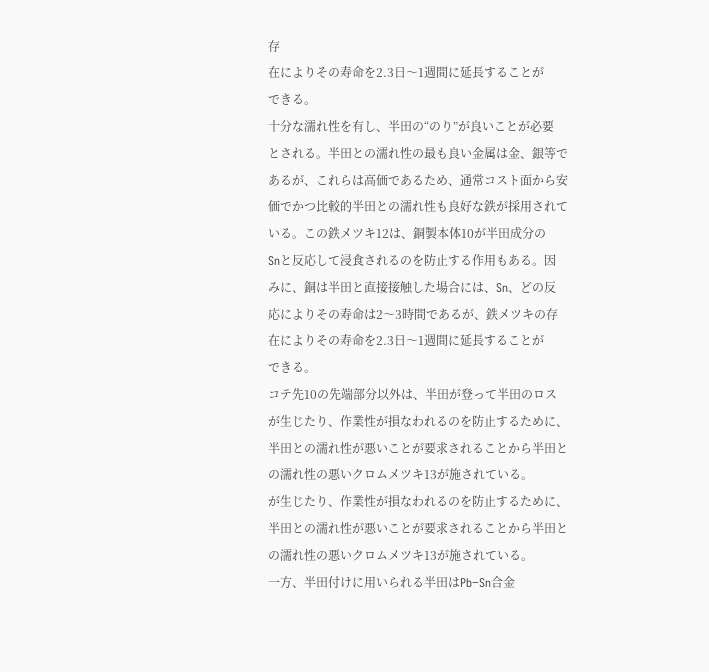存
在によりその寿命を2.3日〜1週間に延長することが
できる。
十分な濡れ性を有し、半田の“のり”が良いことが必要
とされる。半田との濡れ性の最も良い金属は金、銀等で
あるが、これらは高価であるため、通常コスト面から安
価でかつ比較的半田との濡れ性も良好な鉄が採用されて
いる。この鉄メツキ12は、銅製本体10が半田成分の
Snと反応して浸食されるのを防止する作用もある。因
みに、銅は半田と直接接触した場合には、Sn、どの反
応によりその寿命は2〜3時間であるが、鉄メツキの存
在によりその寿命を2.3日〜1週間に延長することが
できる。
コテ先10の先端部分以外は、半田が登って半田のロス
が生じたり、作業性が損なわれるのを防止するために、
半田との濡れ性が悪いことが要求されることから半田と
の濡れ性の悪いクロムメツキ13が施されている。
が生じたり、作業性が損なわれるのを防止するために、
半田との濡れ性が悪いことが要求されることから半田と
の濡れ性の悪いクロムメツキ13が施されている。
一方、半田付けに用いられる半田はPb−Sn合金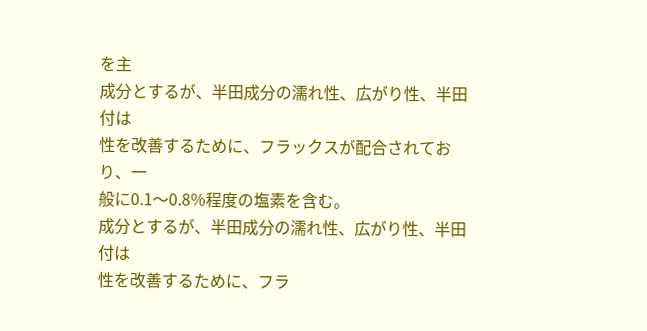を主
成分とするが、半田成分の濡れ性、広がり性、半田付は
性を改善するために、フラックスが配合されており、一
般に0.1〜0.8%程度の塩素を含む。
成分とするが、半田成分の濡れ性、広がり性、半田付は
性を改善するために、フラ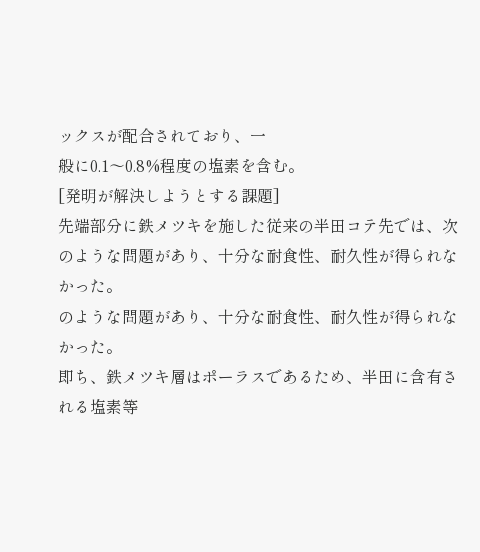ックスが配合されており、一
般に0.1〜0.8%程度の塩素を含む。
[発明が解決しようとする課題]
先端部分に鉄メツキを施した従来の半田コテ先では、次
のような問題があり、十分な耐食性、耐久性が得られな
かった。
のような問題があり、十分な耐食性、耐久性が得られな
かった。
即ち、鉄メツキ層はポーラスであるため、半田に含有さ
れる塩素等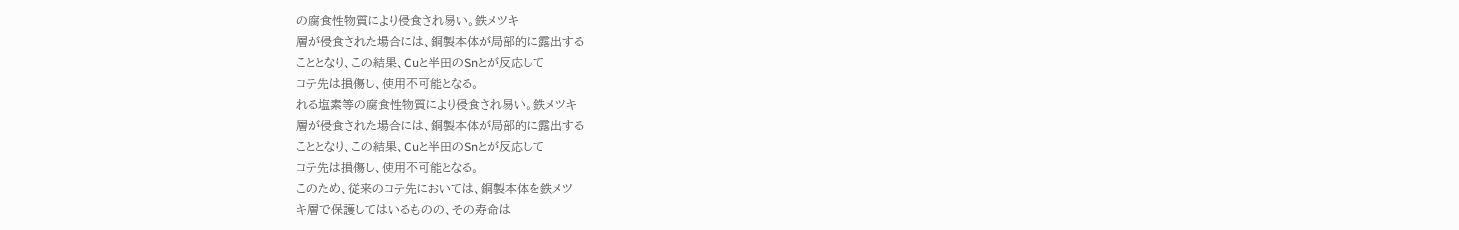の腐食性物質により侵食され易い。鉄メツキ
層が侵食された場合には、銅製本体が局部的に露出する
こととなり、この結果、Cuと半田のSnとが反応して
コテ先は損傷し、使用不可能となる。
れる塩素等の腐食性物質により侵食され易い。鉄メツキ
層が侵食された場合には、銅製本体が局部的に露出する
こととなり、この結果、Cuと半田のSnとが反応して
コテ先は損傷し、使用不可能となる。
このため、従来のコテ先においては、銅製本体を鉄メツ
キ層で保護してはいるものの、その寿命は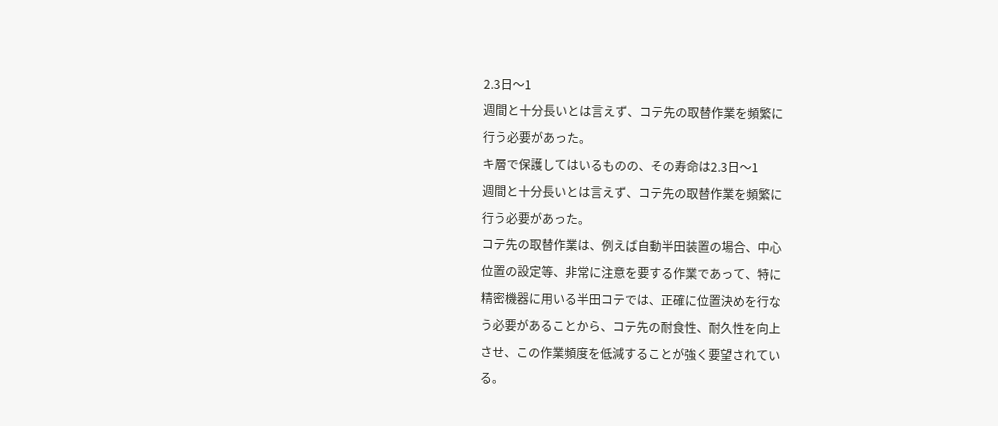2.3日〜1
週間と十分長いとは言えず、コテ先の取替作業を頻繁に
行う必要があった。
キ層で保護してはいるものの、その寿命は2.3日〜1
週間と十分長いとは言えず、コテ先の取替作業を頻繁に
行う必要があった。
コテ先の取替作業は、例えば自動半田装置の場合、中心
位置の設定等、非常に注意を要する作業であって、特に
精密機器に用いる半田コテでは、正確に位置決めを行な
う必要があることから、コテ先の耐食性、耐久性を向上
させ、この作業頻度を低減することが強く要望されてい
る。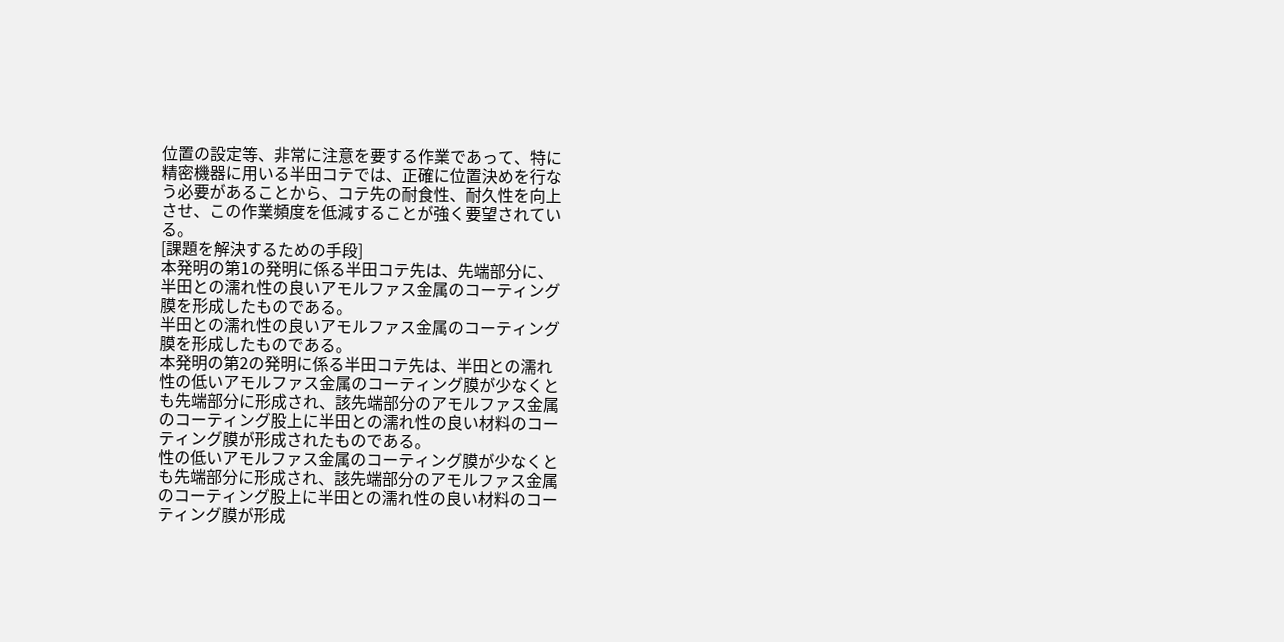位置の設定等、非常に注意を要する作業であって、特に
精密機器に用いる半田コテでは、正確に位置決めを行な
う必要があることから、コテ先の耐食性、耐久性を向上
させ、この作業頻度を低減することが強く要望されてい
る。
[課題を解決するための手段]
本発明の第1の発明に係る半田コテ先は、先端部分に、
半田との濡れ性の良いアモルファス金属のコーティング
膜を形成したものである。
半田との濡れ性の良いアモルファス金属のコーティング
膜を形成したものである。
本発明の第2の発明に係る半田コテ先は、半田との濡れ
性の低いアモルファス金属のコーティング膜が少なくと
も先端部分に形成され、該先端部分のアモルファス金属
のコーティング股上に半田との濡れ性の良い材料のコー
ティング膜が形成されたものである。
性の低いアモルファス金属のコーティング膜が少なくと
も先端部分に形成され、該先端部分のアモルファス金属
のコーティング股上に半田との濡れ性の良い材料のコー
ティング膜が形成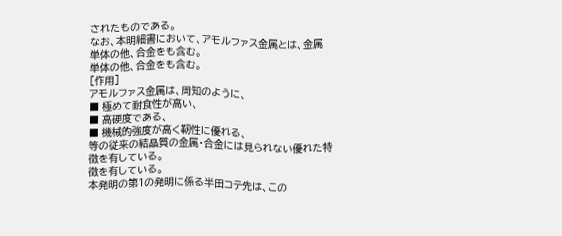されたものである。
なお、本明細書において、アモルファス金属とは、金属
単体の他、合金をも含む。
単体の他、合金をも含む。
[作用]
アモルファス金属は、周知のように、
■ 極めて耐食性が高い、
■ 高硬度である、
■ 機械的強度が高く靭性に優れる、
等の従来の結晶質の金属・合金には見られない優れた特
徴を有している。
徴を有している。
本発明の第1の発明に係る半田コテ先は、この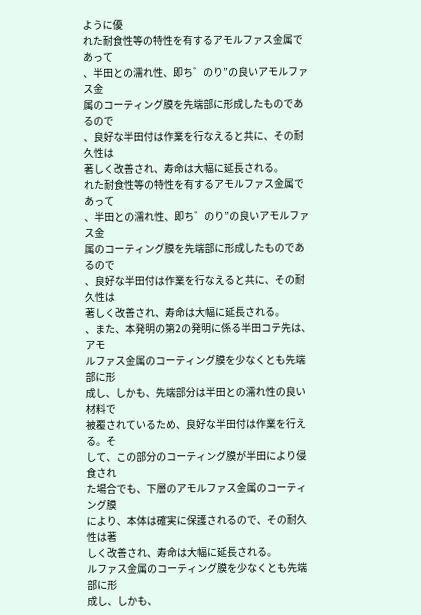ように優
れた耐食性等の特性を有するアモルファス金属であって
、半田との濡れ性、即ち゛のり”の良いアモルファス金
属のコーティング膜を先端部に形成したものであるので
、良好な半田付は作業を行なえると共に、その耐久性は
著しく改善され、寿命は大幅に延長される。
れた耐食性等の特性を有するアモルファス金属であって
、半田との濡れ性、即ち゛のり”の良いアモルファス金
属のコーティング膜を先端部に形成したものであるので
、良好な半田付は作業を行なえると共に、その耐久性は
著しく改善され、寿命は大幅に延長される。
、また、本発明の第2の発明に係る半田コテ先は、アモ
ルファス金属のコーティング膜を少なくとも先端部に形
成し、しかも、先端部分は半田との濡れ性の良い材料で
被覆されているため、良好な半田付は作業を行える。そ
して、この部分のコーティング膜が半田により侵食され
た場合でも、下層のアモルファス金属のコーティング膜
により、本体は確実に保護されるので、その耐久性は著
しく改善され、寿命は大幅に延長される。
ルファス金属のコーティング膜を少なくとも先端部に形
成し、しかも、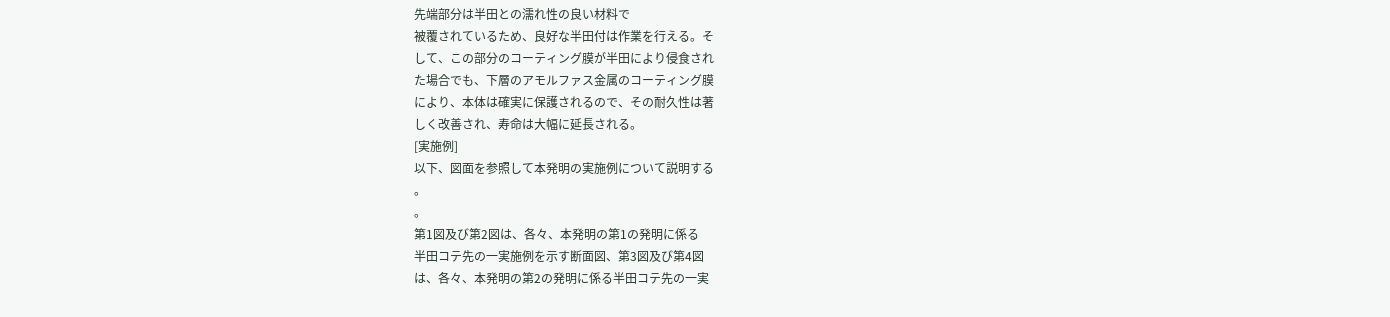先端部分は半田との濡れ性の良い材料で
被覆されているため、良好な半田付は作業を行える。そ
して、この部分のコーティング膜が半田により侵食され
た場合でも、下層のアモルファス金属のコーティング膜
により、本体は確実に保護されるので、その耐久性は著
しく改善され、寿命は大幅に延長される。
[実施例]
以下、図面を参照して本発明の実施例について説明する
。
。
第1図及び第2図は、各々、本発明の第1の発明に係る
半田コテ先の一実施例を示す断面図、第3図及び第4図
は、各々、本発明の第2の発明に係る半田コテ先の一実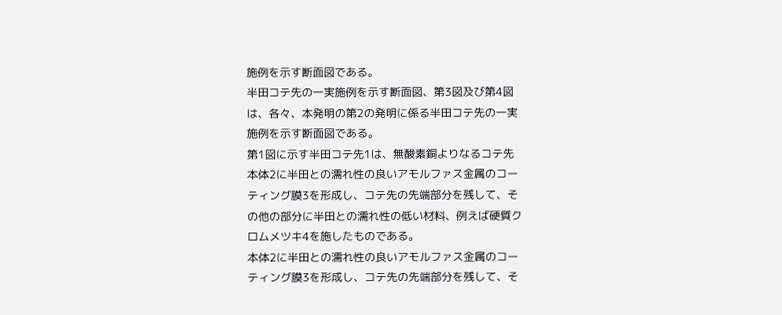施例を示す断面図である。
半田コテ先の一実施例を示す断面図、第3図及び第4図
は、各々、本発明の第2の発明に係る半田コテ先の一実
施例を示す断面図である。
第1図に示す半田コテ先1は、無酸素銅よりなるコテ先
本体2に半田との濡れ性の良いアモルファス金属のコー
ティング膜3を形成し、コテ先の先端部分を残して、そ
の他の部分に半田との濡れ性の低い材料、例えば硬質ク
ロムメツキ4を施したものである。
本体2に半田との濡れ性の良いアモルファス金属のコー
ティング膜3を形成し、コテ先の先端部分を残して、そ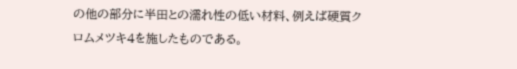の他の部分に半田との濡れ性の低い材料、例えば硬質ク
ロムメツキ4を施したものである。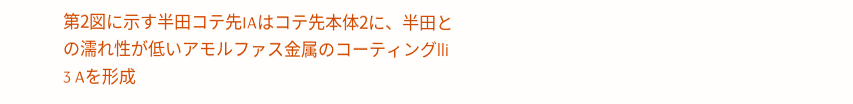第2図に示す半田コテ先IAはコテ先本体2に、半田と
の濡れ性が低いアモルファス金属のコーティングlli
3 Aを形成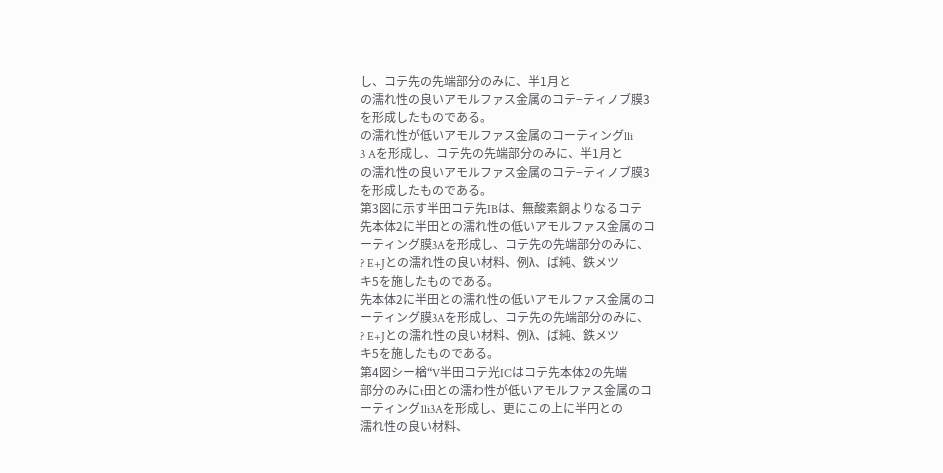し、コテ先の先端部分のみに、半1月と
の濡れ性の良いアモルファス金属のコテ−ティノブ膜3
を形成したものである。
の濡れ性が低いアモルファス金属のコーティングlli
3 Aを形成し、コテ先の先端部分のみに、半1月と
の濡れ性の良いアモルファス金属のコテ−ティノブ膜3
を形成したものである。
第3図に示す半田コテ先IBは、無酸素銅よりなるコテ
先本体2に半田との濡れ性の低いアモルファス金属のコ
ーティング膜3Aを形成し、コテ先の先端部分のみに、
? E+Jとの濡れ性の良い材料、例λ、ば純、鉄メツ
キ5を施したものである。
先本体2に半田との濡れ性の低いアモルファス金属のコ
ーティング膜3Aを形成し、コテ先の先端部分のみに、
? E+Jとの濡れ性の良い材料、例λ、ば純、鉄メツ
キ5を施したものである。
第4図シー楢“V半田コテ光ICはコテ先本体2の先端
部分のみにt田との濡わ性が低いアモルファス金属のコ
ーティング1li3Aを形成し、更にこの上に半円との
濡れ性の良い材料、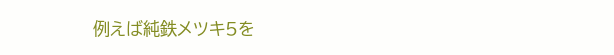例えば純鉄メツキ5を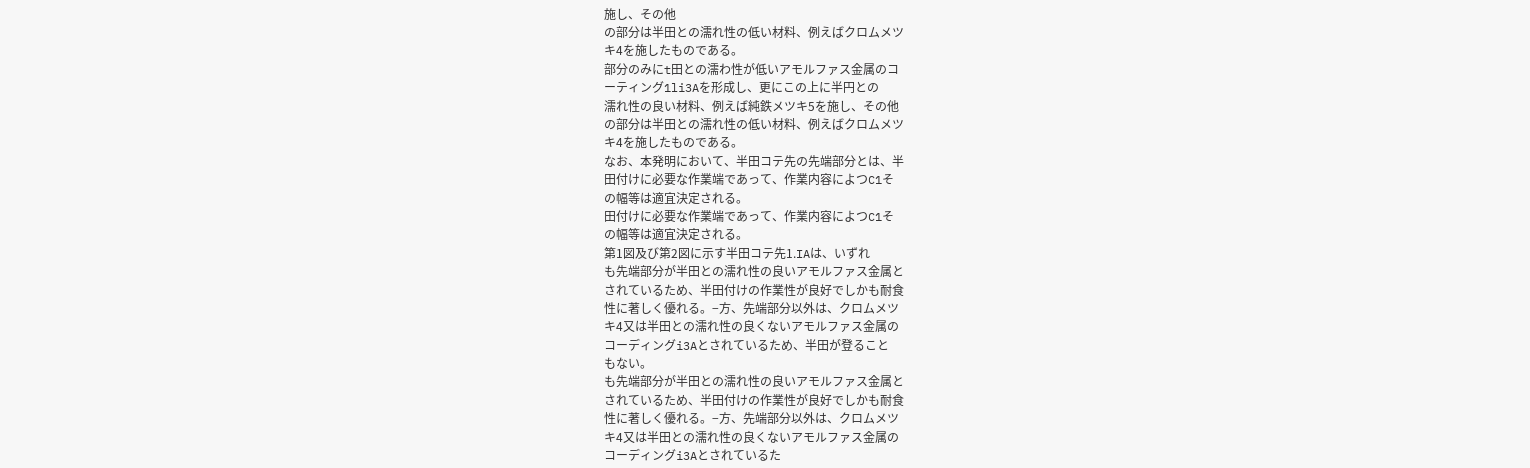施し、その他
の部分は半田との濡れ性の低い材料、例えばクロムメツ
キ4を施したものである。
部分のみにt田との濡わ性が低いアモルファス金属のコ
ーティング1li3Aを形成し、更にこの上に半円との
濡れ性の良い材料、例えば純鉄メツキ5を施し、その他
の部分は半田との濡れ性の低い材料、例えばクロムメツ
キ4を施したものである。
なお、本発明において、半田コテ先の先端部分とは、半
田付けに必要な作業端であって、作業内容によつC1そ
の幅等は適宜決定される。
田付けに必要な作業端であって、作業内容によつC1そ
の幅等は適宜決定される。
第1図及び第2図に示す半田コテ先1.IAは、いずれ
も先端部分が半田との濡れ性の良いアモルファス金属と
されているため、半田付けの作業性が良好でしかも耐食
性に著しく優れる。−方、先端部分以外は、クロムメツ
キ4又は半田との濡れ性の良くないアモルファス金属の
コーディングi3Aとされているため、半田が登ること
もない。
も先端部分が半田との濡れ性の良いアモルファス金属と
されているため、半田付けの作業性が良好でしかも耐食
性に著しく優れる。−方、先端部分以外は、クロムメツ
キ4又は半田との濡れ性の良くないアモルファス金属の
コーディングi3Aとされているた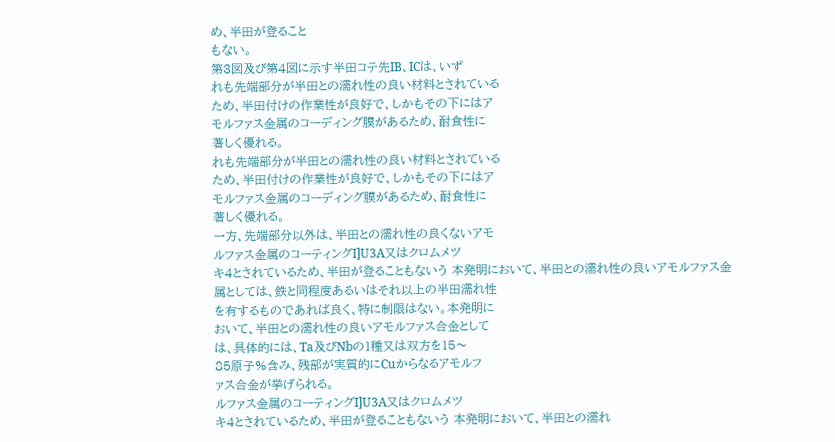め、半田が登ること
もない。
第3図及び第4図に示す半田コテ先IB、ICは、いず
れも先端部分が半田との濡れ性の良い材料とされている
ため、半田付けの作業性が良好で、しかもその下にはア
モルファス金属のコーディング膜があるため、耐食性に
著しく優れる。
れも先端部分が半田との濡れ性の良い材料とされている
ため、半田付けの作業性が良好で、しかもその下にはア
モルファス金属のコーディング膜があるため、耐食性に
著しく優れる。
一方、先端部分以外は、半田との濡れ性の良くないアモ
ルファス金属のコーティングI]U3A又はクロムメツ
キ4とされているため、半田が登ることもないう 本発明において、半田との濡れ性の良いアモルファス金
属としては、鉄と同程度あるいはそれ以上の半田濡れ性
を有するものであれば良く、特に制限はない。本発明に
おいて、半田との濡れ性の良いアモルファス合金として
は、具体的には、Ta及びNbの1種又は双方を15〜
85原子%含み、残部が実質的にCuからなるアモルフ
ァス合金が挙げられる。
ルファス金属のコーティングI]U3A又はクロムメツ
キ4とされているため、半田が登ることもないう 本発明において、半田との濡れ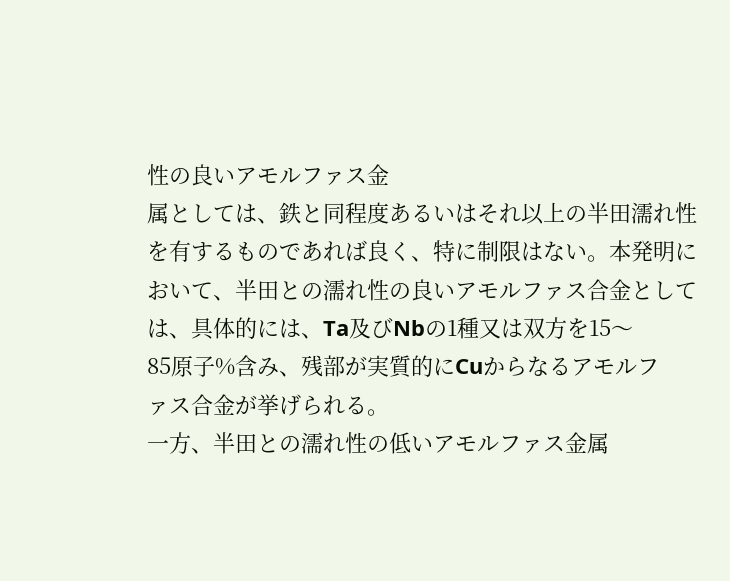性の良いアモルファス金
属としては、鉄と同程度あるいはそれ以上の半田濡れ性
を有するものであれば良く、特に制限はない。本発明に
おいて、半田との濡れ性の良いアモルファス合金として
は、具体的には、Ta及びNbの1種又は双方を15〜
85原子%含み、残部が実質的にCuからなるアモルフ
ァス合金が挙げられる。
一方、半田との濡れ性の低いアモルファス金属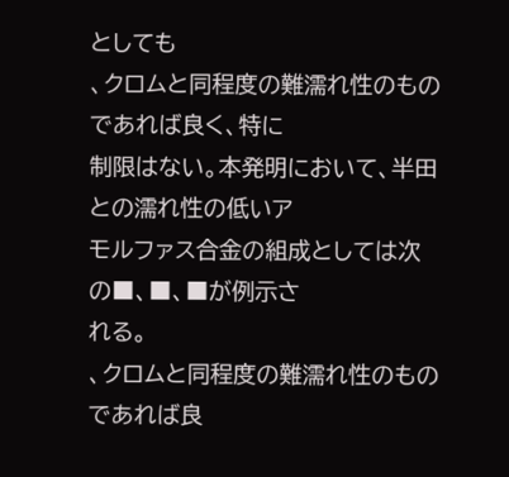としても
、クロムと同程度の難濡れ性のものであれば良く、特に
制限はない。本発明において、半田との濡れ性の低いア
モルファス合金の組成としては次の■、■、■が例示さ
れる。
、クロムと同程度の難濡れ性のものであれば良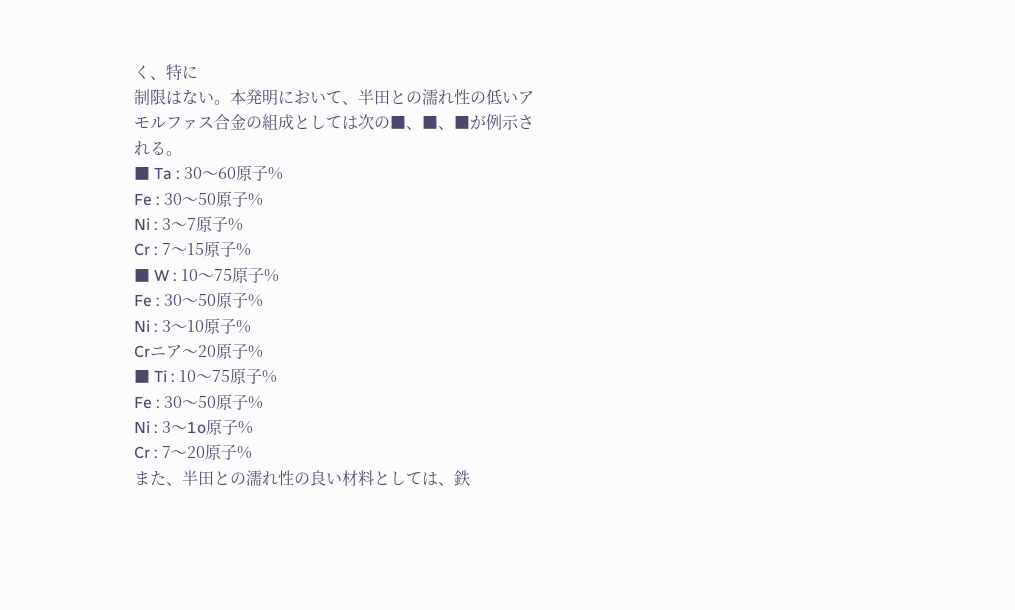く、特に
制限はない。本発明において、半田との濡れ性の低いア
モルファス合金の組成としては次の■、■、■が例示さ
れる。
■ Ta : 30〜60原子%
Fe : 30〜50原子%
Ni : 3〜7原子%
Cr : 7〜15原子%
■ W : 10〜75原子%
Fe : 30〜50原子%
Ni : 3〜10原子%
Crニア〜20原子%
■ Ti : 10〜75原子%
Fe : 30〜50原子%
Ni : 3〜1o原子%
Cr : 7〜20原子%
また、半田との濡れ性の良い材料としては、鉄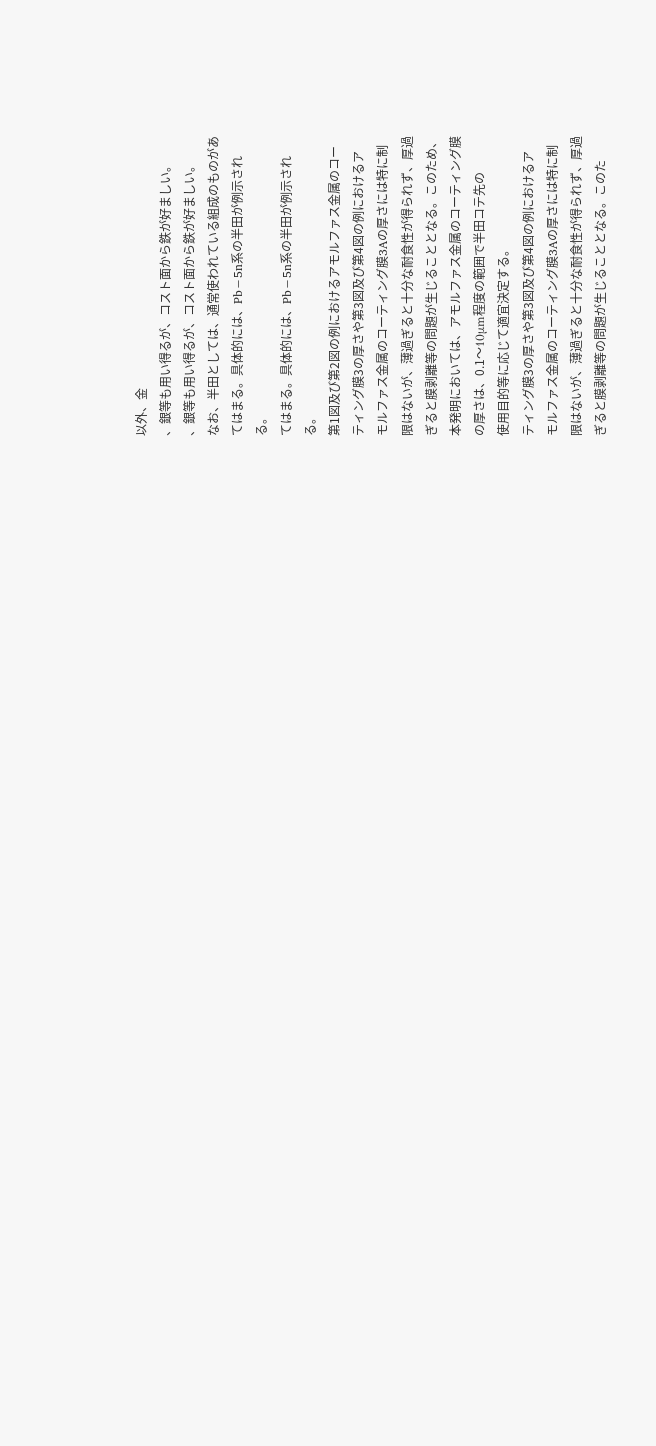以外、金
、銀等も用い得るが、コスト面から鉄が好ましい。
、銀等も用い得るが、コスト面から鉄が好ましい。
なお、半田としては、通常使われている組成のものがあ
てはまる。具体的には、Pb−5n系の半田が例示され
る。
てはまる。具体的には、Pb−5n系の半田が例示され
る。
第1図及び第2図の例におけるアモルファス金属のコー
ティング膜3の厚さや第3図及び第4図の例におけるア
モルファス金属のコーティング膜3Aの厚さには特に制
限はないが、薄過ぎると十分な耐食性が得られず、厚過
ぎると膜剥離等の問題が生じることとなる。このため、
本発明においては、アモルファス金属のコーティング膜
の厚さは、0.1〜10μm程度の範囲で半田コテ先の
使用目的等に応じて適宜決定する。
ティング膜3の厚さや第3図及び第4図の例におけるア
モルファス金属のコーティング膜3Aの厚さには特に制
限はないが、薄過ぎると十分な耐食性が得られず、厚過
ぎると膜剥離等の問題が生じることとなる。このた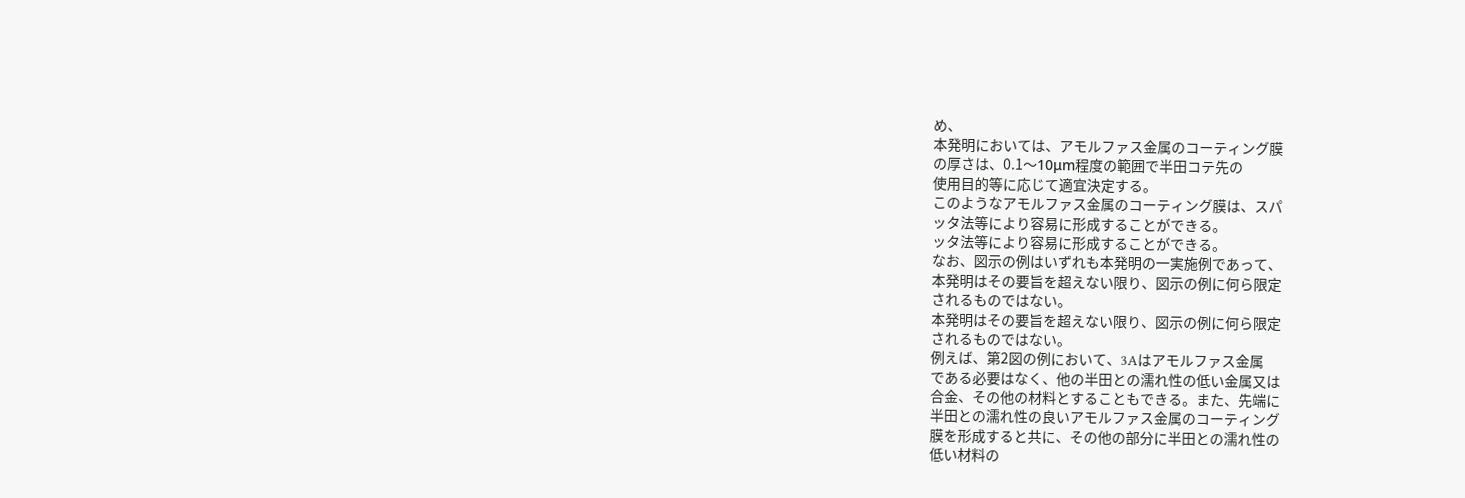め、
本発明においては、アモルファス金属のコーティング膜
の厚さは、0.1〜10μm程度の範囲で半田コテ先の
使用目的等に応じて適宜決定する。
このようなアモルファス金属のコーティング膜は、スパ
ッタ法等により容易に形成することができる。
ッタ法等により容易に形成することができる。
なお、図示の例はいずれも本発明の一実施例であって、
本発明はその要旨を超えない限り、図示の例に何ら限定
されるものではない。
本発明はその要旨を超えない限り、図示の例に何ら限定
されるものではない。
例えば、第2図の例において、3Aはアモルファス金属
である必要はなく、他の半田との濡れ性の低い金属又は
合金、その他の材料とすることもできる。また、先端に
半田との濡れ性の良いアモルファス金属のコーティング
膜を形成すると共に、その他の部分に半田との濡れ性の
低い材料の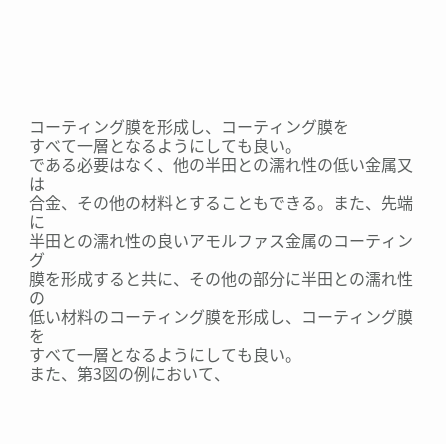コーティング膜を形成し、コーティング膜を
すべて一層となるようにしても良い。
である必要はなく、他の半田との濡れ性の低い金属又は
合金、その他の材料とすることもできる。また、先端に
半田との濡れ性の良いアモルファス金属のコーティング
膜を形成すると共に、その他の部分に半田との濡れ性の
低い材料のコーティング膜を形成し、コーティング膜を
すべて一層となるようにしても良い。
また、第3図の例において、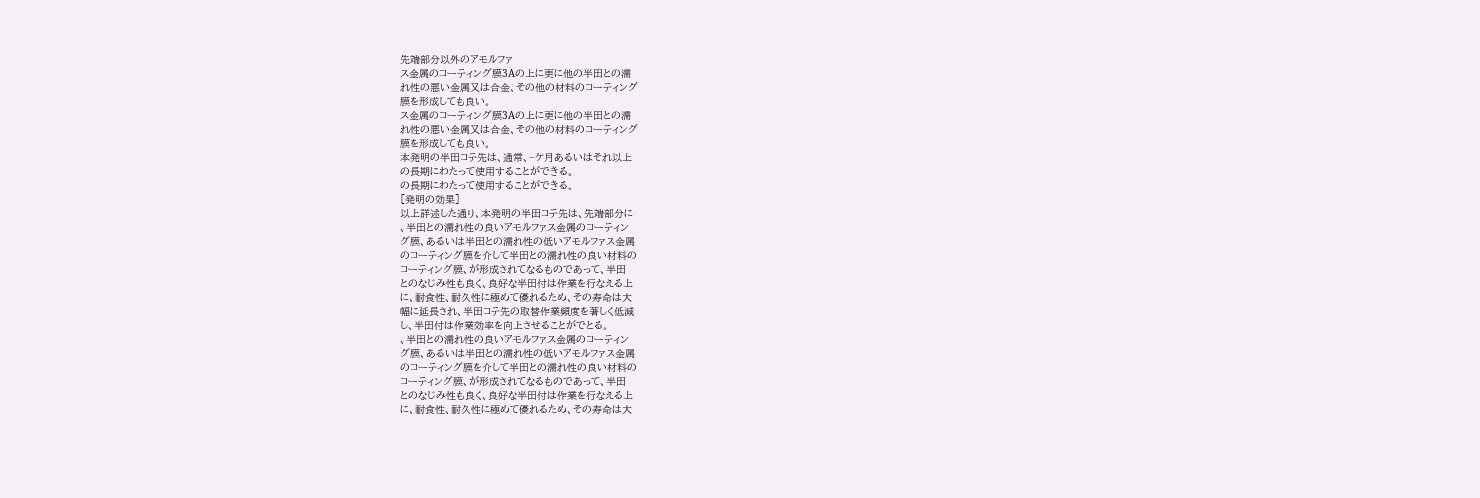先端部分以外のアモルファ
ス金属のコーティング膜3Aの上に更に他の半田との濡
れ性の悪い金属又は合金、その他の材料のコーティング
膜を形成しても良い。
ス金属のコーティング膜3Aの上に更に他の半田との濡
れ性の悪い金属又は合金、その他の材料のコーティング
膜を形成しても良い。
本発明の半田コテ先は、通常、−ケ月あるいはそれ以上
の長期にわたって使用することができる。
の長期にわたって使用することができる。
[発明の効果]
以上詳述した通り、本発明の半田コテ先は、先端部分に
、半田との濡れ性の良いアモルファス金属のコーティン
グ膜、あるいは半田との濡れ性の低いアモルファス金属
のコーティング膜を介して半田との濡れ性の良い材料の
コーティング膜、が形成されてなるものであって、半田
とのなじみ性も良く、良好な半田付は作業を行なえる上
に、耐食性、耐久性に極めて優れるため、その寿命は大
幅に延長され、半田コテ先の取替作業頻度を著しく低減
し、半田付は作業効率を向上させることがでとる。
、半田との濡れ性の良いアモルファス金属のコーティン
グ膜、あるいは半田との濡れ性の低いアモルファス金属
のコーティング膜を介して半田との濡れ性の良い材料の
コーティング膜、が形成されてなるものであって、半田
とのなじみ性も良く、良好な半田付は作業を行なえる上
に、耐食性、耐久性に極めて優れるため、その寿命は大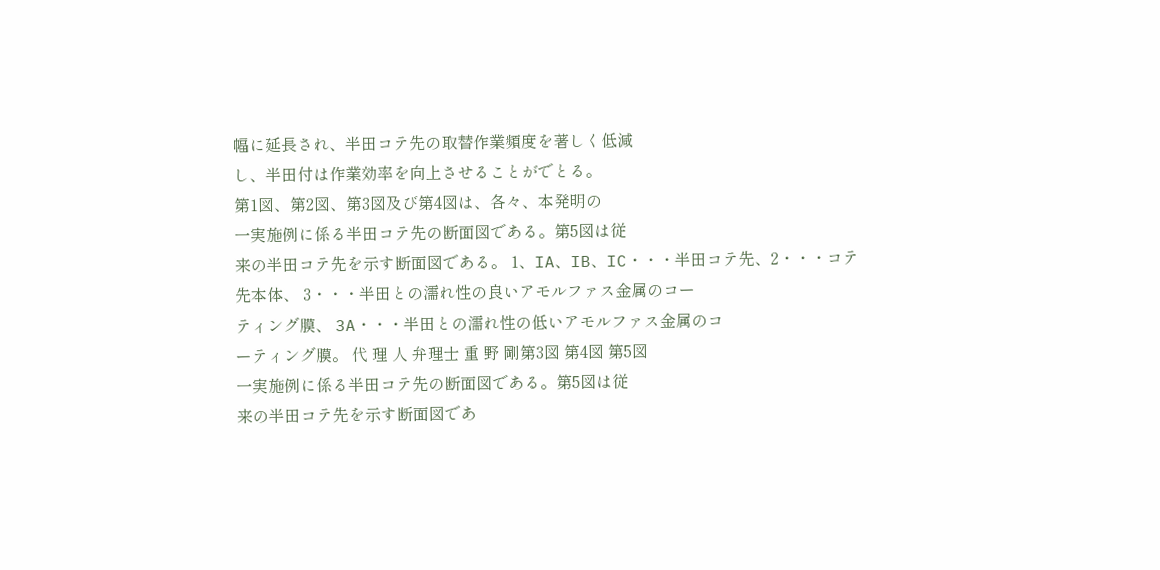幅に延長され、半田コテ先の取替作業頻度を著しく低減
し、半田付は作業効率を向上させることがでとる。
第1図、第2図、第3図及び第4図は、各々、本発明の
一実施例に係る半田コテ先の断面図である。第5図は従
来の半田コテ先を示す断面図である。 1、IA、IB、IC・・・半田コテ先、2・・・コテ
先本体、 3・・・半田との濡れ性の良いアモルファス金属のコー
ティング膜、 3A・・・半田との濡れ性の低いアモルファス金属のコ
ーティング膜。 代 理 人 弁理士 重 野 剛第3図 第4図 第5図
一実施例に係る半田コテ先の断面図である。第5図は従
来の半田コテ先を示す断面図であ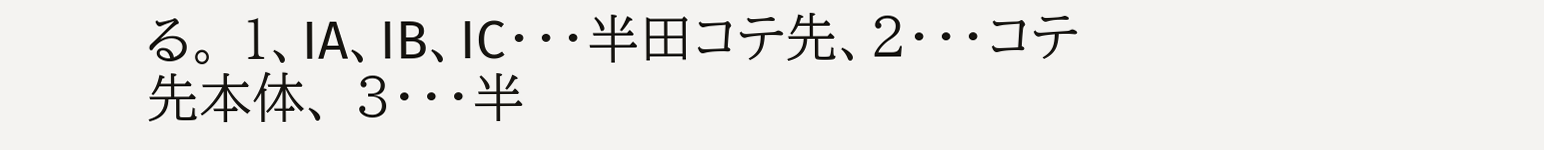る。 1、IA、IB、IC・・・半田コテ先、2・・・コテ
先本体、 3・・・半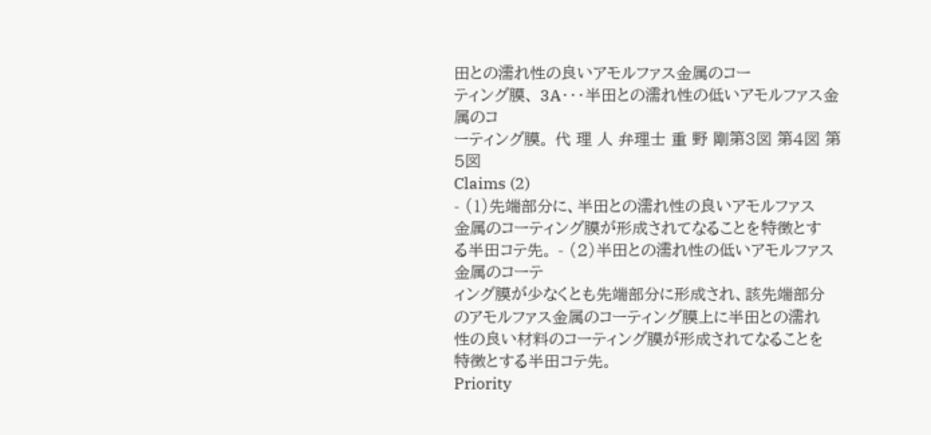田との濡れ性の良いアモルファス金属のコー
ティング膜、 3A・・・半田との濡れ性の低いアモルファス金属のコ
ーティング膜。 代 理 人 弁理士 重 野 剛第3図 第4図 第5図
Claims (2)
- (1)先端部分に、半田との濡れ性の良いアモルファス
金属のコーティング膜が形成されてなることを特徴とす
る半田コテ先。 - (2)半田との濡れ性の低いアモルファス金属のコーテ
ィング膜が少なくとも先端部分に形成され、該先端部分
のアモルファス金属のコーティング膜上に半田との濡れ
性の良い材料のコーティング膜が形成されてなることを
特徴とする半田コテ先。
Priority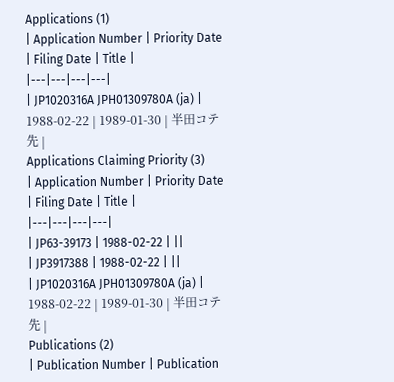Applications (1)
| Application Number | Priority Date | Filing Date | Title |
|---|---|---|---|
| JP1020316A JPH01309780A (ja) | 1988-02-22 | 1989-01-30 | 半田コテ先 |
Applications Claiming Priority (3)
| Application Number | Priority Date | Filing Date | Title |
|---|---|---|---|
| JP63-39173 | 1988-02-22 | ||
| JP3917388 | 1988-02-22 | ||
| JP1020316A JPH01309780A (ja) | 1988-02-22 | 1989-01-30 | 半田コテ先 |
Publications (2)
| Publication Number | Publication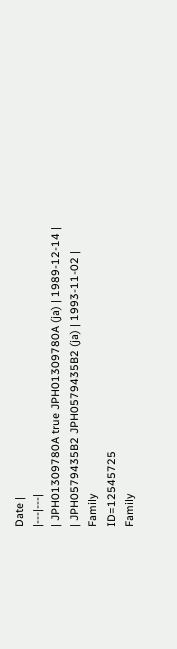Date |
|---|---|
| JPH01309780A true JPH01309780A (ja) | 1989-12-14 |
| JPH0579435B2 JPH0579435B2 (ja) | 1993-11-02 |
Family
ID=12545725
Family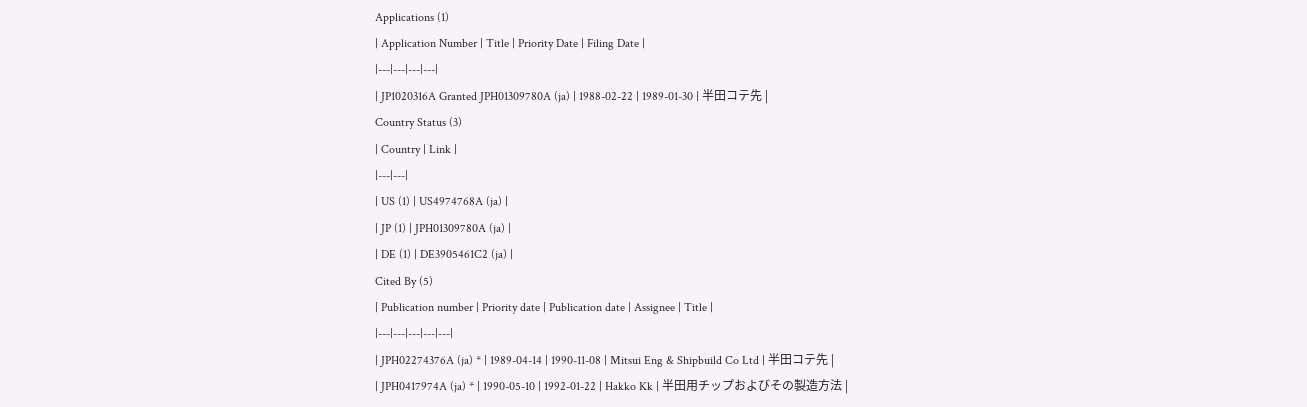Applications (1)
| Application Number | Title | Priority Date | Filing Date |
|---|---|---|---|
| JP1020316A Granted JPH01309780A (ja) | 1988-02-22 | 1989-01-30 | 半田コテ先 |
Country Status (3)
| Country | Link |
|---|---|
| US (1) | US4974768A (ja) |
| JP (1) | JPH01309780A (ja) |
| DE (1) | DE3905461C2 (ja) |
Cited By (5)
| Publication number | Priority date | Publication date | Assignee | Title |
|---|---|---|---|---|
| JPH02274376A (ja) * | 1989-04-14 | 1990-11-08 | Mitsui Eng & Shipbuild Co Ltd | 半田コテ先 |
| JPH0417974A (ja) * | 1990-05-10 | 1992-01-22 | Hakko Kk | 半田用チップおよびその製造方法 |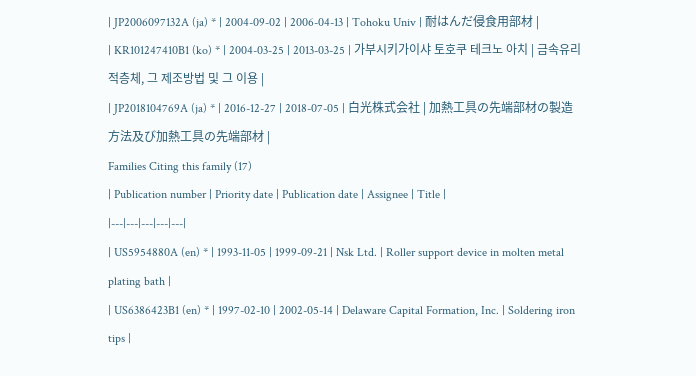| JP2006097132A (ja) * | 2004-09-02 | 2006-04-13 | Tohoku Univ | 耐はんだ侵食用部材 |
| KR101247410B1 (ko) * | 2004-03-25 | 2013-03-25 | 가부시키가이샤 토호쿠 테크노 아치 | 금속유리 적층체, 그 제조방법 및 그 이용 |
| JP2018104769A (ja) * | 2016-12-27 | 2018-07-05 | 白光株式会社 | 加熱工具の先端部材の製造方法及び加熱工具の先端部材 |
Families Citing this family (17)
| Publication number | Priority date | Publication date | Assignee | Title |
|---|---|---|---|---|
| US5954880A (en) * | 1993-11-05 | 1999-09-21 | Nsk Ltd. | Roller support device in molten metal plating bath |
| US6386423B1 (en) * | 1997-02-10 | 2002-05-14 | Delaware Capital Formation, Inc. | Soldering iron tips |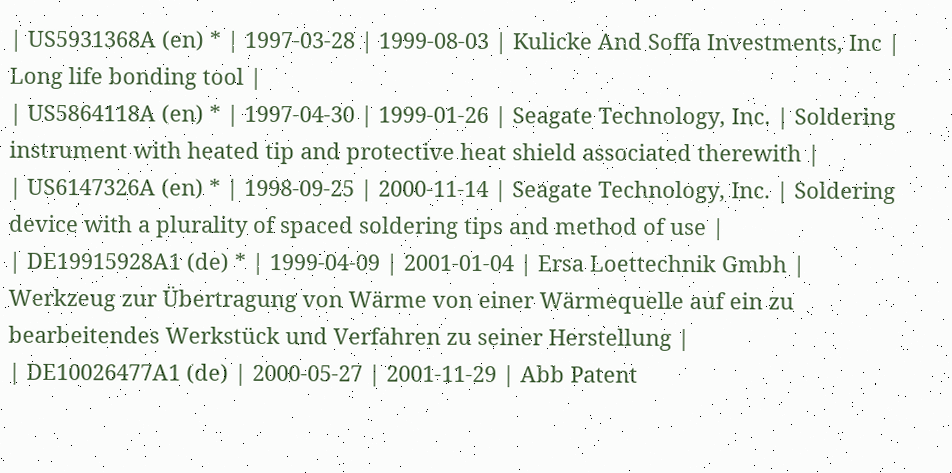| US5931368A (en) * | 1997-03-28 | 1999-08-03 | Kulicke And Soffa Investments, Inc | Long life bonding tool |
| US5864118A (en) * | 1997-04-30 | 1999-01-26 | Seagate Technology, Inc. | Soldering instrument with heated tip and protective heat shield associated therewith |
| US6147326A (en) * | 1998-09-25 | 2000-11-14 | Seagate Technology, Inc. | Soldering device with a plurality of spaced soldering tips and method of use |
| DE19915928A1 (de) * | 1999-04-09 | 2001-01-04 | Ersa Loettechnik Gmbh | Werkzeug zur Übertragung von Wärme von einer Wärmequelle auf ein zu bearbeitendes Werkstück und Verfahren zu seiner Herstellung |
| DE10026477A1 (de) | 2000-05-27 | 2001-11-29 | Abb Patent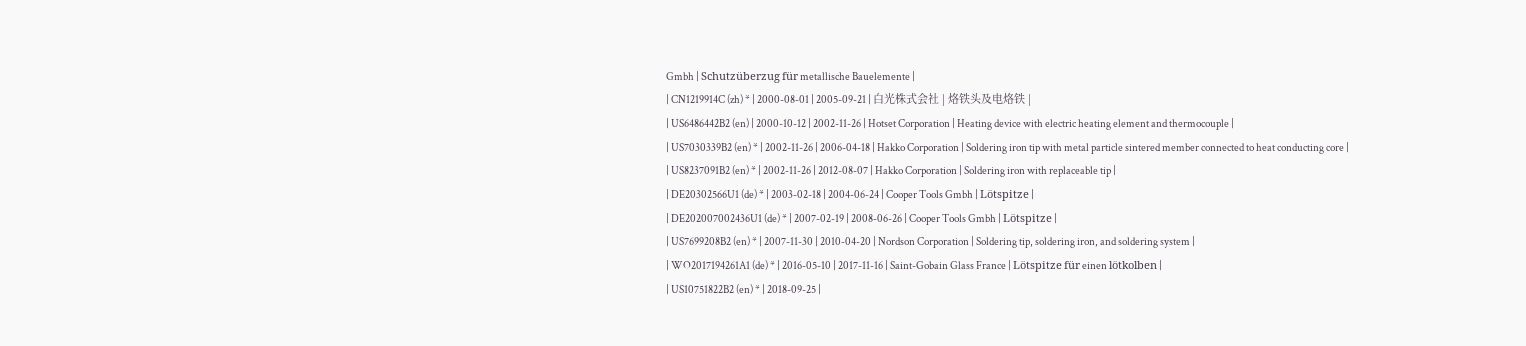Gmbh | Schutzüberzug für metallische Bauelemente |
| CN1219914C (zh) * | 2000-08-01 | 2005-09-21 | 白光株式会社 | 烙铁头及电烙铁 |
| US6486442B2 (en) | 2000-10-12 | 2002-11-26 | Hotset Corporation | Heating device with electric heating element and thermocouple |
| US7030339B2 (en) * | 2002-11-26 | 2006-04-18 | Hakko Corporation | Soldering iron tip with metal particle sintered member connected to heat conducting core |
| US8237091B2 (en) * | 2002-11-26 | 2012-08-07 | Hakko Corporation | Soldering iron with replaceable tip |
| DE20302566U1 (de) * | 2003-02-18 | 2004-06-24 | Cooper Tools Gmbh | Lötspitze |
| DE202007002436U1 (de) * | 2007-02-19 | 2008-06-26 | Cooper Tools Gmbh | Lötspitze |
| US7699208B2 (en) * | 2007-11-30 | 2010-04-20 | Nordson Corporation | Soldering tip, soldering iron, and soldering system |
| WO2017194261A1 (de) * | 2016-05-10 | 2017-11-16 | Saint-Gobain Glass France | Lötspitze für einen lötkolben |
| US10751822B2 (en) * | 2018-09-25 |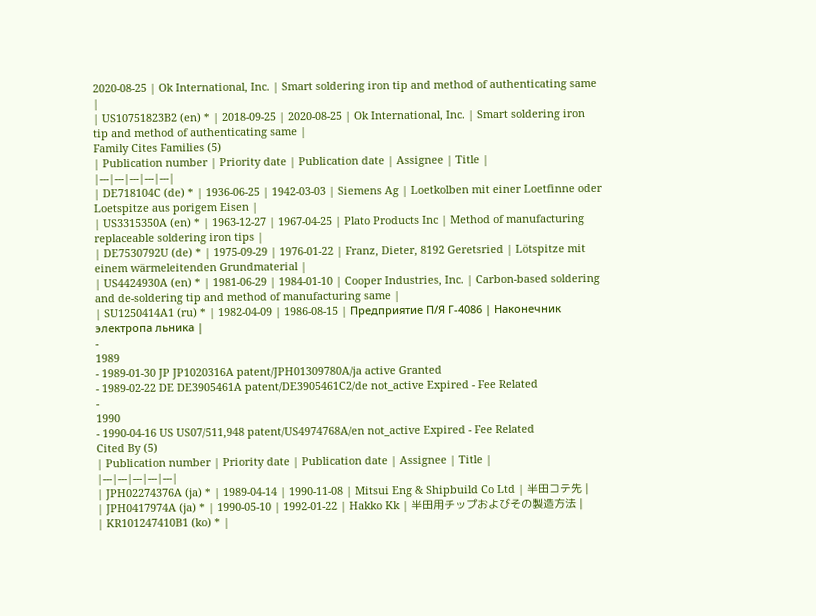2020-08-25 | Ok International, Inc. | Smart soldering iron tip and method of authenticating same |
| US10751823B2 (en) * | 2018-09-25 | 2020-08-25 | Ok International, Inc. | Smart soldering iron tip and method of authenticating same |
Family Cites Families (5)
| Publication number | Priority date | Publication date | Assignee | Title |
|---|---|---|---|---|
| DE718104C (de) * | 1936-06-25 | 1942-03-03 | Siemens Ag | Loetkolben mit einer Loetfinne oder Loetspitze aus porigem Eisen |
| US3315350A (en) * | 1963-12-27 | 1967-04-25 | Plato Products Inc | Method of manufacturing replaceable soldering iron tips |
| DE7530792U (de) * | 1975-09-29 | 1976-01-22 | Franz, Dieter, 8192 Geretsried | Lötspitze mit einem wärmeleitenden Grundmaterial |
| US4424930A (en) * | 1981-06-29 | 1984-01-10 | Cooper Industries, Inc. | Carbon-based soldering and de-soldering tip and method of manufacturing same |
| SU1250414A1 (ru) * | 1982-04-09 | 1986-08-15 | Предприятие П/Я Г-4086 | Наконечник электропа льника |
-
1989
- 1989-01-30 JP JP1020316A patent/JPH01309780A/ja active Granted
- 1989-02-22 DE DE3905461A patent/DE3905461C2/de not_active Expired - Fee Related
-
1990
- 1990-04-16 US US07/511,948 patent/US4974768A/en not_active Expired - Fee Related
Cited By (5)
| Publication number | Priority date | Publication date | Assignee | Title |
|---|---|---|---|---|
| JPH02274376A (ja) * | 1989-04-14 | 1990-11-08 | Mitsui Eng & Shipbuild Co Ltd | 半田コテ先 |
| JPH0417974A (ja) * | 1990-05-10 | 1992-01-22 | Hakko Kk | 半田用チップおよびその製造方法 |
| KR101247410B1 (ko) * |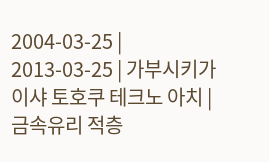2004-03-25 | 2013-03-25 | 가부시키가이샤 토호쿠 테크노 아치 | 금속유리 적층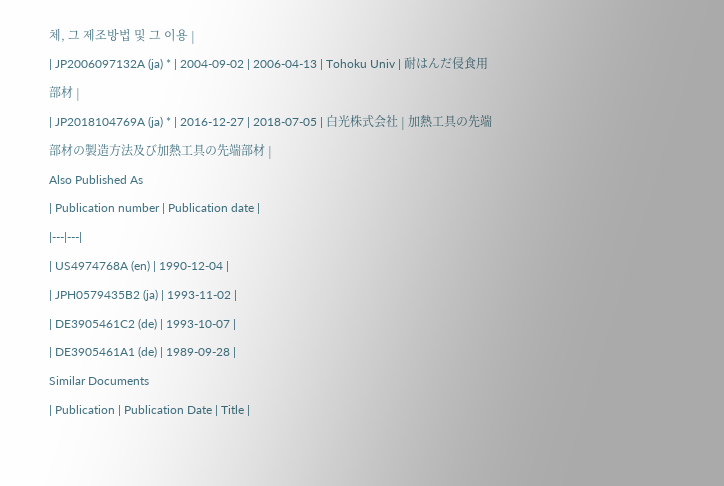체, 그 제조방법 및 그 이용 |
| JP2006097132A (ja) * | 2004-09-02 | 2006-04-13 | Tohoku Univ | 耐はんだ侵食用部材 |
| JP2018104769A (ja) * | 2016-12-27 | 2018-07-05 | 白光株式会社 | 加熱工具の先端部材の製造方法及び加熱工具の先端部材 |
Also Published As
| Publication number | Publication date |
|---|---|
| US4974768A (en) | 1990-12-04 |
| JPH0579435B2 (ja) | 1993-11-02 |
| DE3905461C2 (de) | 1993-10-07 |
| DE3905461A1 (de) | 1989-09-28 |
Similar Documents
| Publication | Publication Date | Title |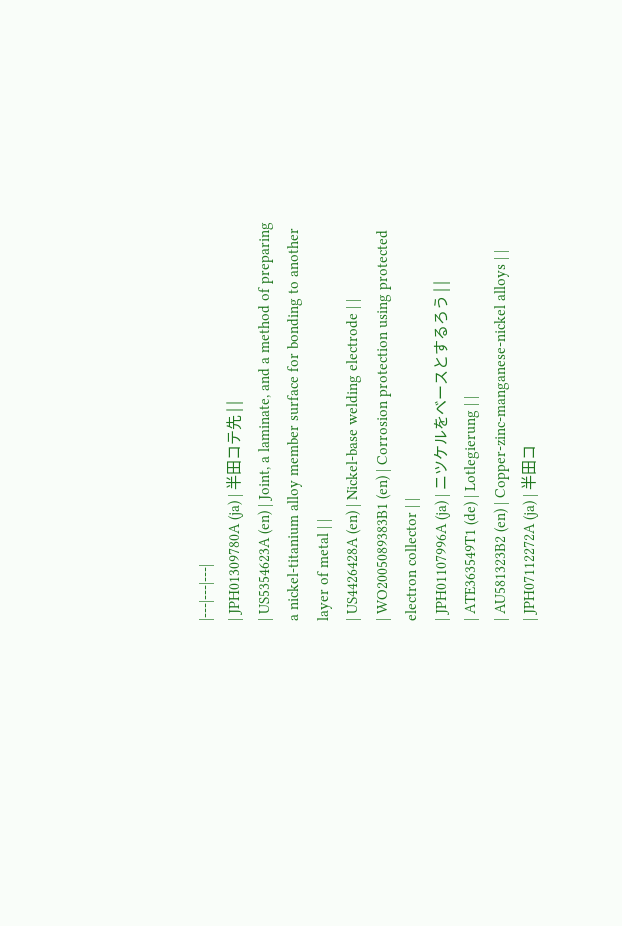|---|---|---|
| JPH01309780A (ja) | 半田コテ先 | |
| US5354623A (en) | Joint, a laminate, and a method of preparing a nickel-titanium alloy member surface for bonding to another layer of metal | |
| US4426428A (en) | Nickel-base welding electrode | |
| WO2005089383B1 (en) | Corrosion protection using protected electron collector | |
| JPH01107996A (ja) | ニツケルをベースとするろう | |
| ATE363549T1 (de) | Lotlegierung | |
| AU581323B2 (en) | Copper-zinc-manganese-nickel alloys | |
| JPH07112272A (ja) | 半田コ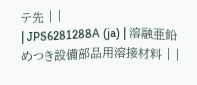テ先 | |
| JPS6281288A (ja) | 溶融亜鉛めつき設備部品用溶接材料 | |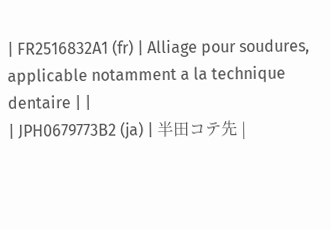| FR2516832A1 (fr) | Alliage pour soudures, applicable notamment a la technique dentaire | |
| JPH0679773B2 (ja) | 半田コテ先 |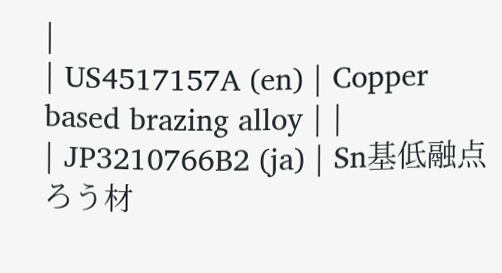|
| US4517157A (en) | Copper based brazing alloy | |
| JP3210766B2 (ja) | Sn基低融点ろう材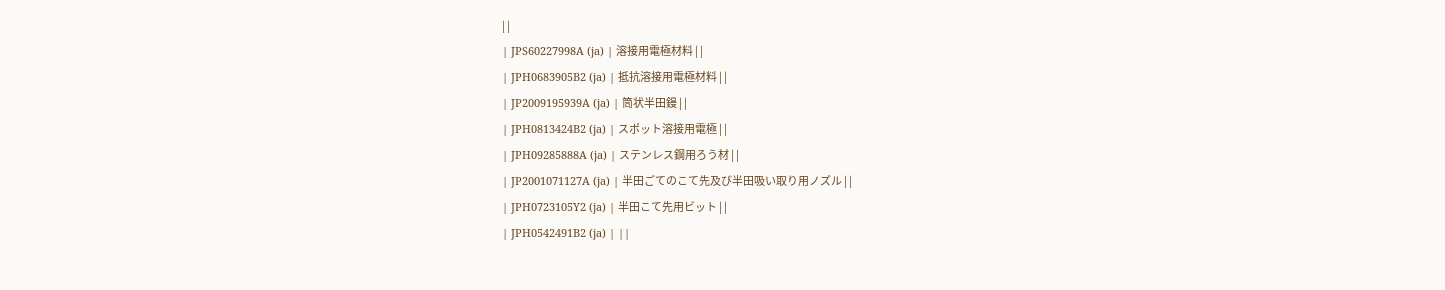| |
| JPS60227998A (ja) | 溶接用電極材料 | |
| JPH0683905B2 (ja) | 抵抗溶接用電極材料 | |
| JP2009195939A (ja) | 筒状半田鏝 | |
| JPH0813424B2 (ja) | スポット溶接用電極 | |
| JPH09285888A (ja) | ステンレス鋼用ろう材 | |
| JP2001071127A (ja) | 半田ごてのこて先及び半田吸い取り用ノズル | |
| JPH0723105Y2 (ja) | 半田こて先用ビット | |
| JPH0542491B2 (ja) | ||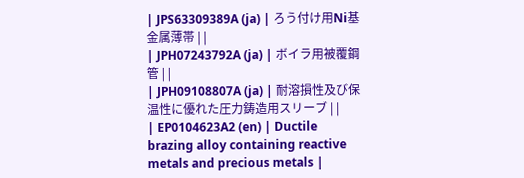| JPS63309389A (ja) | ろう付け用Ni基金属薄帯 | |
| JPH07243792A (ja) | ボイラ用被覆鋼管 | |
| JPH09108807A (ja) | 耐溶損性及び保温性に優れた圧力鋳造用スリーブ | |
| EP0104623A2 (en) | Ductile brazing alloy containing reactive metals and precious metals |